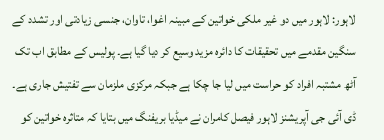لاہور: لاہور میں دو غیر ملکی خواتین کے مبینہ اغوا، تاوان، جنسی زیادتی اور تشدد کے سنگین مقدمے میں تحقیقات کا دائرہ مزید وسیع کر دیا گیا ہے۔ پولیس کے مطابق اب تک آٹھ مشتبہ افراد کو حراست میں لیا جا چکا ہے جبکہ مرکزی ملزمان سے تفتیش جاری ہے۔
ڈی آئی جی آپریشنز لاہور فیصل کامران نے میڈیا بریفنگ میں بتایا کہ متاثرہ خواتین کو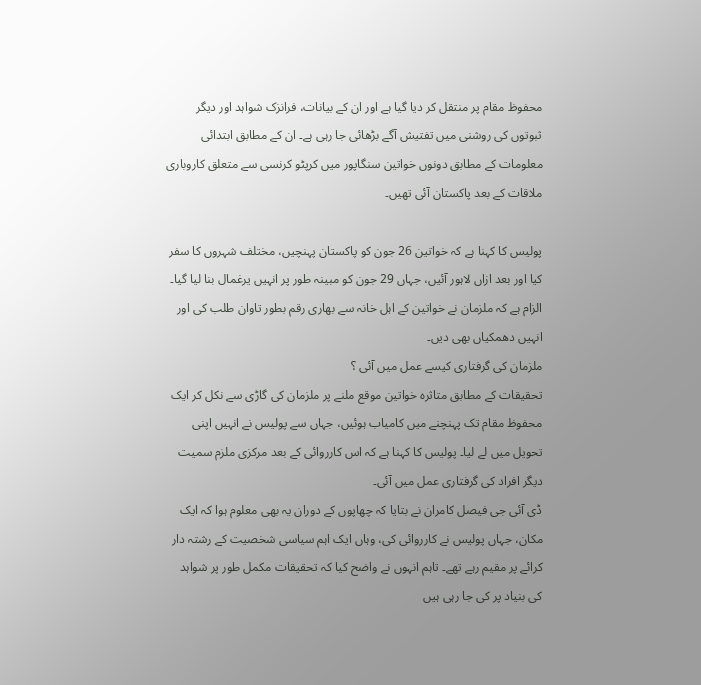محفوظ مقام پر منتقل کر دیا گیا ہے اور ان کے بیانات، فرانزک شواہد اور دیگر ثبوتوں کی روشنی میں تفتیش آگے بڑھائی جا رہی ہے۔ ان کے مطابق ابتدائی معلومات کے مطابق دونوں خواتین سنگاپور میں کرپٹو کرنسی سے متعلق کاروباری ملاقات کے بعد پاکستان آئی تھیں۔

پولیس کا کہنا ہے کہ خواتین 26 جون کو پاکستان پہنچیں، مختلف شہروں کا سفر کیا اور بعد ازاں لاہور آئیں، جہاں 29 جون کو مبینہ طور پر انہیں یرغمال بنا لیا گیا۔ الزام ہے کہ ملزمان نے خواتین کے اہل خانہ سے بھاری رقم بطور تاوان طلب کی اور انہیں دھمکیاں بھی دیں۔
ملزمان کی گرفتاری کیسے عمل میں آئی ؟
تحقیقات کے مطابق متاثرہ خواتین موقع ملنے پر ملزمان کی گاڑی سے نکل کر ایک محفوظ مقام تک پہنچنے میں کامیاب ہوئیں، جہاں سے پولیس نے انہیں اپنی تحویل میں لے لیا۔ پولیس کا کہنا ہے کہ اس کارروائی کے بعد مرکزی ملزم سمیت دیگر افراد کی گرفتاری عمل میں آئی۔
ڈی آئی جی فیصل کامران نے بتایا کہ چھاپوں کے دوران یہ بھی معلوم ہوا کہ ایک مکان، جہاں پولیس نے کارروائی کی، وہاں ایک اہم سیاسی شخصیت کے رشتہ دار کرائے پر مقیم رہے تھے۔ تاہم انہوں نے واضح کیا کہ تحقیقات مکمل طور پر شواہد کی بنیاد پر کی جا رہی ہیں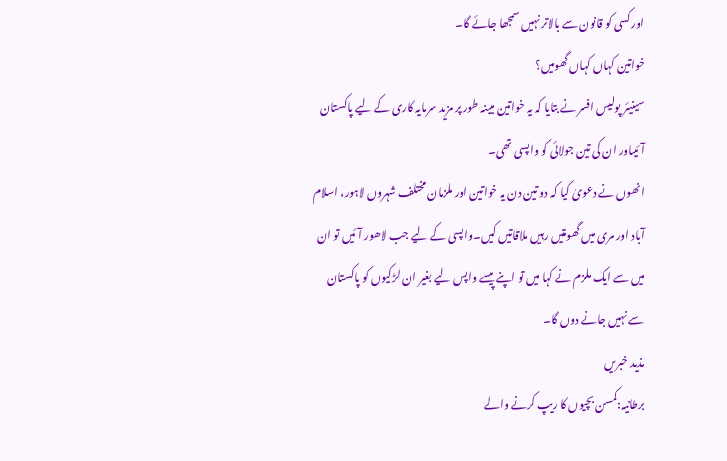اور کسی کو قانون سے بالاتر نہیں سمجھا جائے گا۔
خواتین کہاں کہاں گھومیں؟
سینیئر پولیس افسر نے بتایا کہ یہ خواتین مبینہ طور پر مزید سرمایہ کاری کے لیے پاکستان آئیںاور ان کی تین جولائی کو واپسی تھی۔
انھوں نے دعویٰ کیا کہ دو تین دن یہ خواتین اور ملزمان مختلف شہروں لاہور، اسلام آباد اور مری میں گھومتیں رہیں ملاقاتیں کیں۔واپسی کے لیے جب لاھور آئیں تو ان میں سے ایک ملزم نے کہا میں تو اپنے پیسے واپس لیے بغیر ان لڑکیوں کو پاکستان سے نہیں جانے دوں گا۔
مذید خبریں
برطانیہ:کمسن بچیوں کا ریپ کرنے والے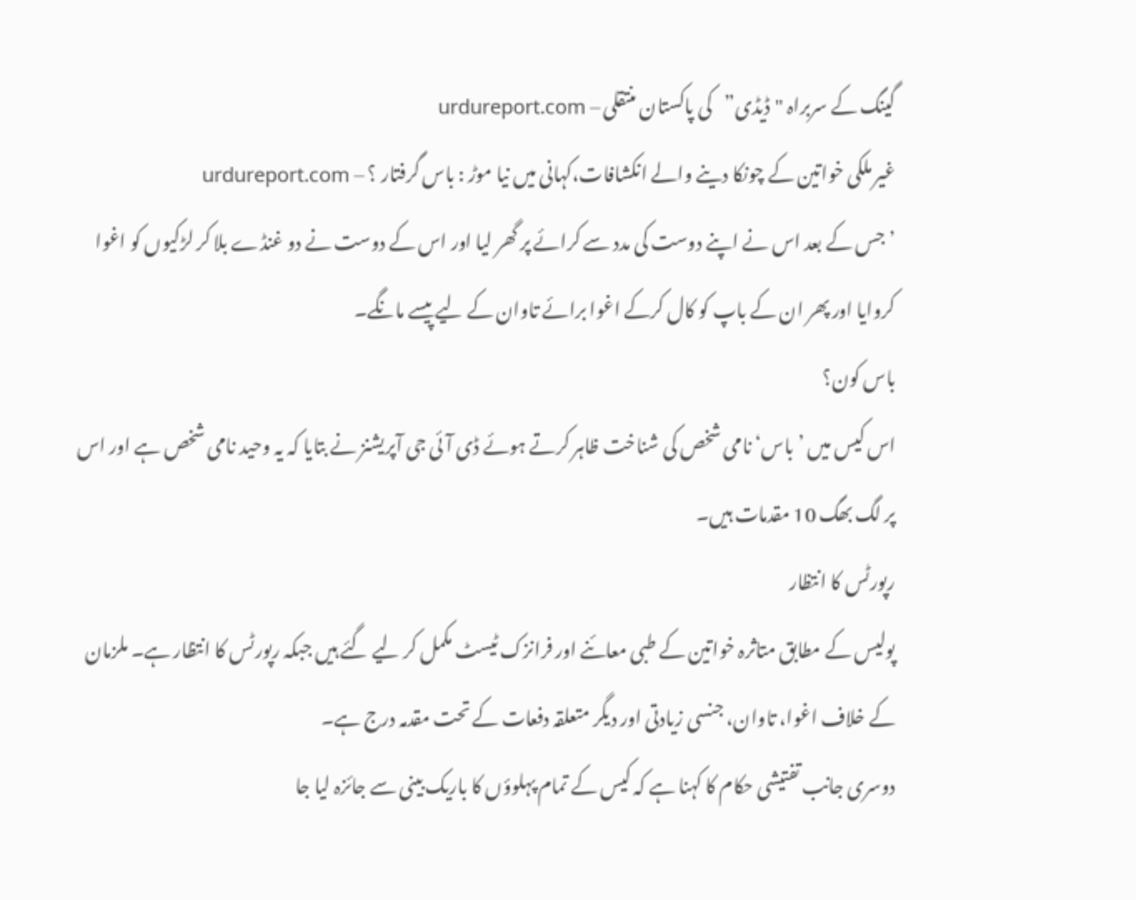گینگ کے سربراہ "ڈیڈی”کی پاکستان منتقلی – urdureport.com
غیر ملکی خواتین کے چونکا دینے والے انکشافات،کہانی میں نیا موڑ : باس گرفتار ؟ – urdureport.com
’جس کے بعد اس نے اپنے دوست کی مدد سے کرائے پر گھر لیا اور اس کے دوست نے دو غنڈے بلا کر لڑکیوں کو اغوا کروایا اور پھر ان کے باپ کو کال کرکے اغوا برائے تاوان کے لیے پیسے مانگے۔
باس کون؟
اس کیس میں ’باس‘ نامی شخص کی شناخت ظاہر کرتے ہوئے ڈی آئی جی آپریشنز نے بتایا کہ یہ وحید نامی شخص ہے اور اس پر لگ بھگ 10 مقدمات ہیں۔
رپورٹس کا انتظار
پولیس کے مطابق متاثرہ خواتین کے طبی معائنے اور فرانزک ٹیسٹ مکمل کر لیے گئے ہیں جبکہ رپورٹس کا انتظار ہے۔ ملزمان کے خلاف اغوا، تاوان، جنسی زیادتی اور دیگر متعلقہ دفعات کے تحت مقدمہ درج ہے۔
دوسری جانب تفتیشی حکام کا کہنا ہے کہ کیس کے تمام پہلوؤں کا باریک بینی سے جائزہ لیا جا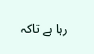رہا ہے تاکہ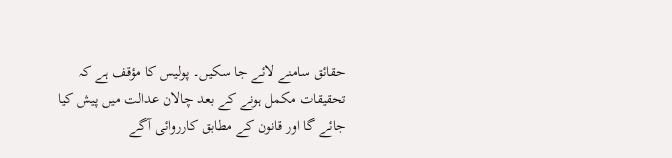حقائق سامنے لائے جا سکیں۔ پولیس کا مؤقف ہے کہ تحقیقات مکمل ہونے کے بعد چالان عدالت میں پیش کیا جائے گا اور قانون کے مطابق کارروائی آگے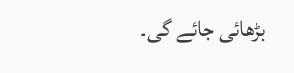بڑھائی جائے گی۔